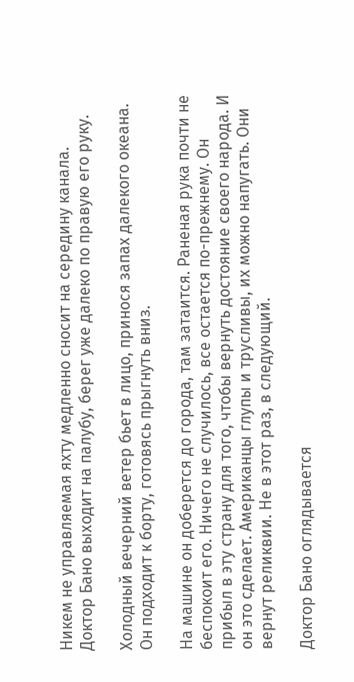Никем не управляемая яхту медленно сносит на середину канала. Доктор Бано выходит на палубу, берег уже далеко по правую его руку.

Холодный вечерний ветер бьет в лицо, принося запах далекого океана. Он подходит к борту, готовясь прыгнуть вниз.

На машине он доберется до города, там затаится. Раненая рука почти не беспокоит его. Ничего не случилось, все остается по-прежнему. Он прибыл в эту страну для того, чтобы вернуть достояние своего народа. И он это сделает. Американцы глупы и трусливы, их можно напугать. Они вернут реликвии. Не в этот раз, в следующий.

Доктор Бано оглядывается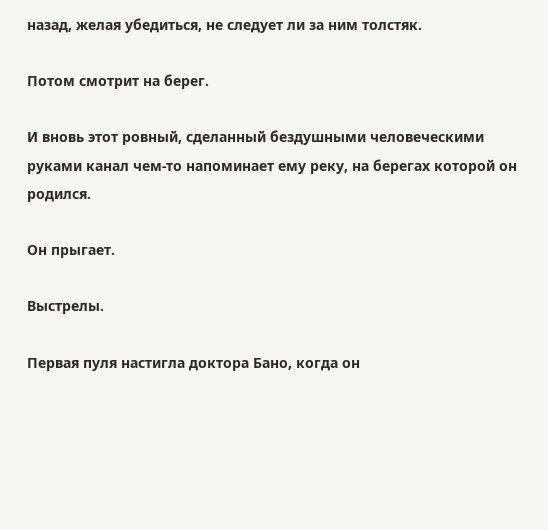назад, желая убедиться, не следует ли за ним толстяк.

Потом смотрит на берег.

И вновь этот ровный, сделанный бездушными человеческими руками канал чем-то напоминает ему реку, на берегах которой он родился.

Он прыгает.

Выстрелы.

Первая пуля настигла доктора Бано, когда он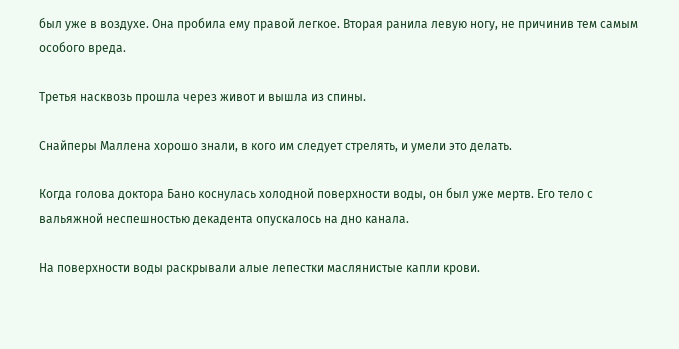был уже в воздухе. Она пробила ему правой легкое. Вторая ранила левую ногу, не причинив тем самым особого вреда.

Третья насквозь прошла через живот и вышла из спины.

Снайперы Маллена хорошо знали, в кого им следует стрелять, и умели это делать.

Когда голова доктора Бано коснулась холодной поверхности воды, он был уже мертв. Его тело с вальяжной неспешностью декадента опускалось на дно канала.

На поверхности воды раскрывали алые лепестки маслянистые капли крови.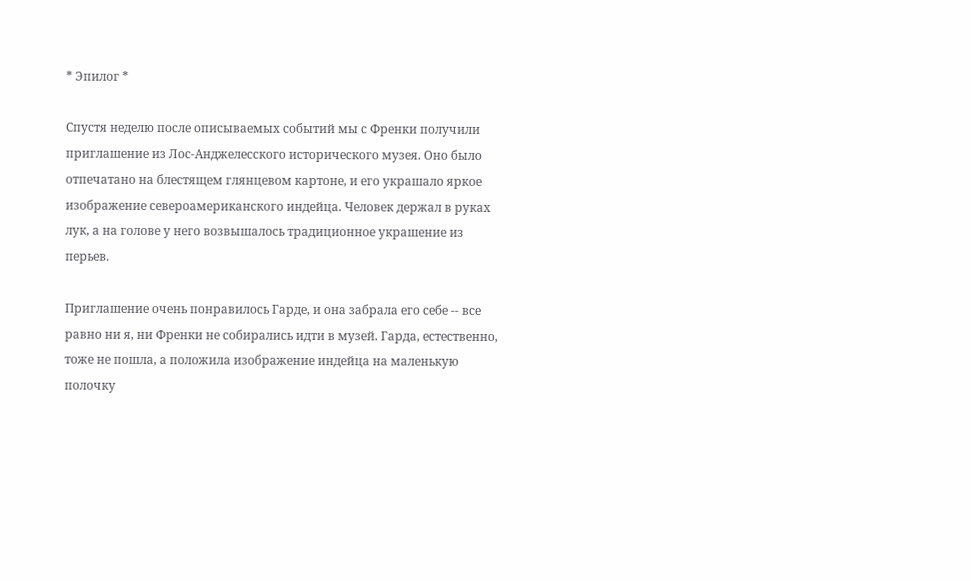* Эпилог *

Спустя неделю после описываемых событий мы с Френки получили приглашение из Лос-Анджелесского исторического музея. Оно было отпечатано на блестящем глянцевом картоне, и его украшало яркое изображение североамериканского индейца. Человек держал в руках лук, а на голове у него возвышалось традиционное украшение из перьев.

Приглашение очень понравилось Гарде, и она забрала его себе -- все равно ни я, ни Френки не собирались идти в музей. Гарда, естественно, тоже не пошла, а положила изображение индейца на маленькую полочку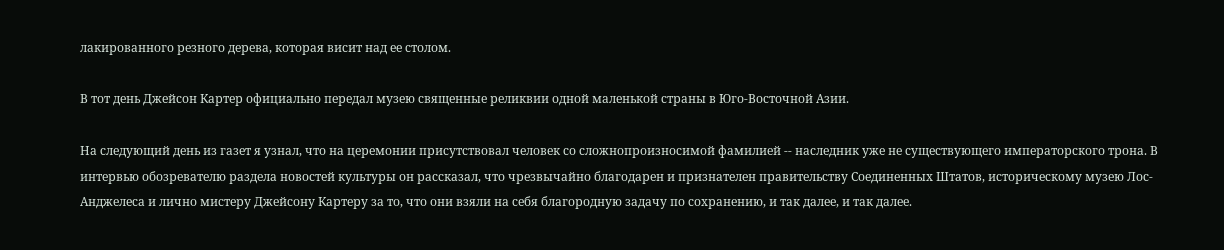лакированного резного дерева, которая висит над ее столом.

В тот день Джейсон Картер официально передал музею священные реликвии одной маленькой страны в Юго-Восточной Азии.

На следующий день из газет я узнал, что на церемонии присутствовал человек со сложнопроизносимой фамилией -- наследник уже не существующего императорского трона. В интервью обозревателю раздела новостей культуры он рассказал, что чрезвычайно благодарен и признателен правительству Соединенных Штатов, историческому музею Лос-Анджелеса и лично мистеру Джейсону Картеру за то, что они взяли на себя благородную задачу по сохранению, и так далее, и так далее.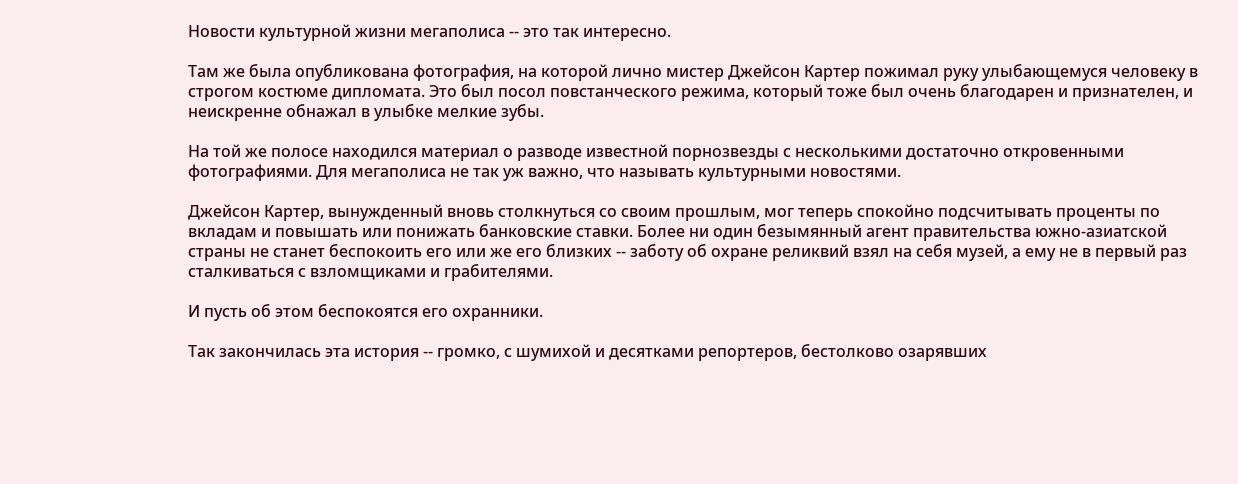Новости культурной жизни мегаполиса -- это так интересно.

Там же была опубликована фотография, на которой лично мистер Джейсон Картер пожимал руку улыбающемуся человеку в строгом костюме дипломата. Это был посол повстанческого режима, который тоже был очень благодарен и признателен, и неискренне обнажал в улыбке мелкие зубы.

На той же полосе находился материал о разводе известной порнозвезды с несколькими достаточно откровенными фотографиями. Для мегаполиса не так уж важно, что называть культурными новостями.

Джейсон Картер, вынужденный вновь столкнуться со своим прошлым, мог теперь спокойно подсчитывать проценты по вкладам и повышать или понижать банковские ставки. Более ни один безымянный агент правительства южно-азиатской страны не станет беспокоить его или же его близких -- заботу об охране реликвий взял на себя музей, а ему не в первый раз сталкиваться с взломщиками и грабителями.

И пусть об этом беспокоятся его охранники.

Так закончилась эта история -- громко, с шумихой и десятками репортеров, бестолково озарявших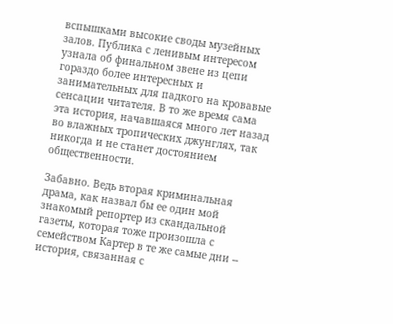вспышками высокие своды музейных залов. Публика с ленивым интересом узнала об финальном звене из цепи гораздо более интересных и занимательных для падкого на кровавые сенсации читателя. В то же время сама эта история, начавшаяся много лет назад во влажных тропических джунглях, так никогда и не станет достоянием общественности.

Забавно. Ведь вторая криминальная драма, как назвал бы ее один мой знакомый репортер из скандальной газеты, которая тоже произошла с семейством Картер в те же самые дни -- история, связанная с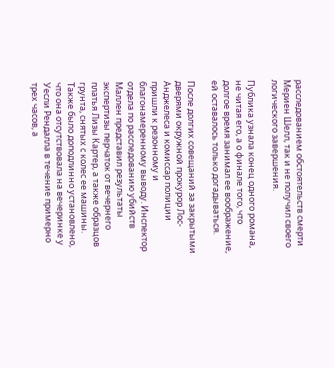расследованием обстоятельств смерти Мериен Шелл, так и не получил своего логического завершения.

Публика узнала конец одного романа, не читая его, а о финале того, что долгое время занимал ее воображение, ей оставалось только догадываться.

После долгих совещаний за закрытыми дверями окружной прокурор Лос-Анджелеса и комиссар полиции пришли к резонному и благонамеренному выводу. Инспектор отдела по расследованию убийств Маллен представил результаты экспертизы перчаток от вечернего платья Лизы Картер, а также образцов грунта, снятых с колес ее машины. Также было доподлинно установлено, что она отсутствовала на вечеринке у Уесли Рендалла в течение примерно трех часов, а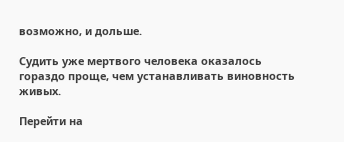возможно, и дольше.

Судить уже мертвого человека оказалось гораздо проще, чем устанавливать виновность живых.

Перейти на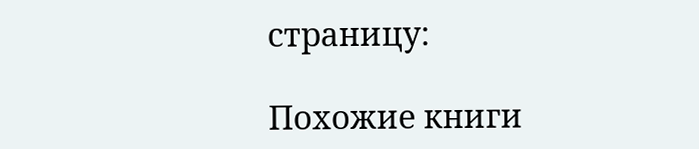страницу:

Похожие книги